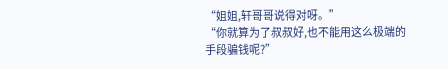“姐姐,轩哥哥说得对呀。”
“你就算为了叔叔好,也不能用这么极端的手段骗钱呢?”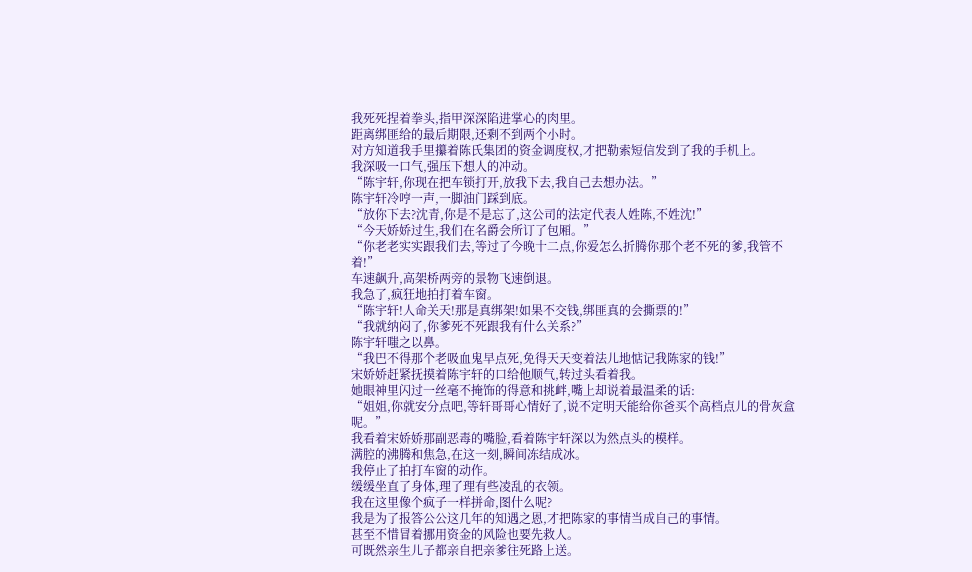我死死捏着拳头,指甲深深陷进掌心的肉里。
距离绑匪给的最后期限,还剩不到两个小时。
对方知道我手里攥着陈氏集团的资金调度权,才把勒索短信发到了我的手机上。
我深吸一口气,强压下想人的冲动。
“陈宇轩,你现在把车锁打开,放我下去,我自己去想办法。”
陈宇轩冷哼一声,一脚油门踩到底。
“放你下去?沈青,你是不是忘了,这公司的法定代表人姓陈,不姓沈!”
“今天娇娇过生,我们在名爵会所订了包厢。”
“你老老实实跟我们去,等过了今晚十二点,你爱怎么折腾你那个老不死的爹,我管不着!”
车速飙升,高架桥两旁的景物飞速倒退。
我急了,疯狂地拍打着车窗。
“陈宇轩!人命关天!那是真绑架!如果不交钱,绑匪真的会撕票的!”
“我就纳闷了,你爹死不死跟我有什么关系?”
陈宇轩嗤之以鼻。
“我巴不得那个老吸血鬼早点死,免得天天变着法儿地惦记我陈家的钱!”
宋娇娇赶紧抚摸着陈宇轩的口给他顺气,转过头看着我。
她眼神里闪过一丝毫不掩饰的得意和挑衅,嘴上却说着最温柔的话:
“姐姐,你就安分点吧,等轩哥哥心情好了,说不定明天能给你爸买个高档点儿的骨灰盒呢。”
我看着宋娇娇那副恶毒的嘴脸,看着陈宇轩深以为然点头的模样。
满腔的沸腾和焦急,在这一刻,瞬间冻结成冰。
我停止了拍打车窗的动作。
缓缓坐直了身体,理了理有些凌乱的衣领。
我在这里像个疯子一样拼命,图什么呢?
我是为了报答公公这几年的知遇之恩,才把陈家的事情当成自己的事情。
甚至不惜冒着挪用资金的风险也要先救人。
可既然亲生儿子都亲自把亲爹往死路上送。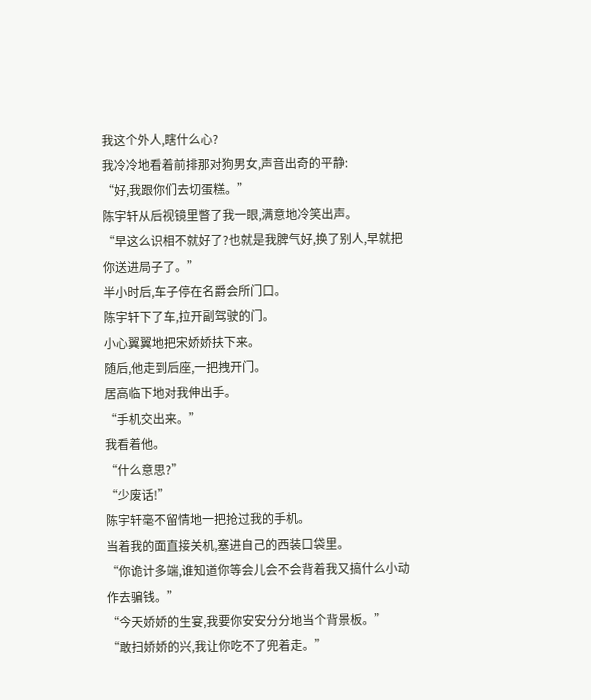我这个外人,瞎什么心?
我冷冷地看着前排那对狗男女,声音出奇的平静:
“好,我跟你们去切蛋糕。”
陈宇轩从后视镜里瞥了我一眼,满意地冷笑出声。
“早这么识相不就好了?也就是我脾气好,换了别人,早就把你送进局子了。”
半小时后,车子停在名爵会所门口。
陈宇轩下了车,拉开副驾驶的门。
小心翼翼地把宋娇娇扶下来。
随后,他走到后座,一把拽开门。
居高临下地对我伸出手。
“手机交出来。”
我看着他。
“什么意思?”
“少废话!”
陈宇轩毫不留情地一把抢过我的手机。
当着我的面直接关机,塞进自己的西装口袋里。
“你诡计多端,谁知道你等会儿会不会背着我又搞什么小动作去骗钱。”
“今天娇娇的生宴,我要你安安分分地当个背景板。”
“敢扫娇娇的兴,我让你吃不了兜着走。”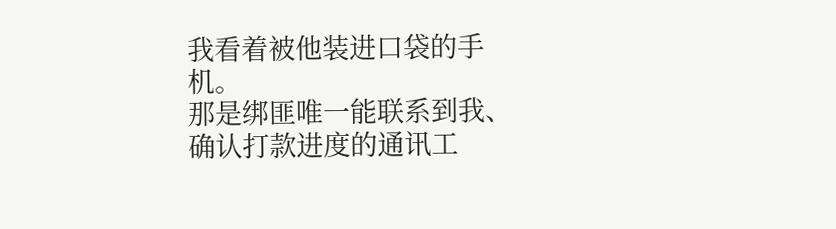我看着被他装进口袋的手机。
那是绑匪唯一能联系到我、确认打款进度的通讯工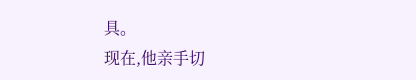具。
现在,他亲手切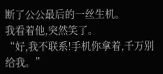断了公公最后的一丝生机。
我看着他,突然笑了。
“好,我不联系!手机你拿着,千万别给我。”